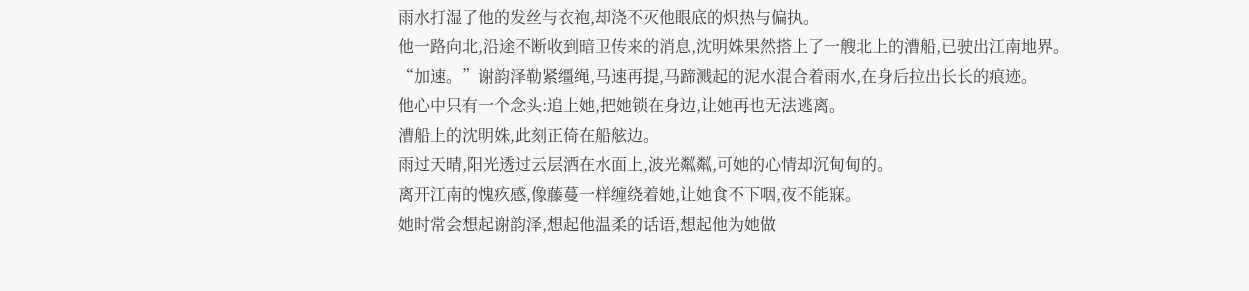雨水打湿了他的发丝与衣袍,却浇不灭他眼底的炽热与偏执。
他一路向北,沿途不断收到暗卫传来的消息,沈明姝果然搭上了一艘北上的漕船,已驶出江南地界。
“加速。”谢韵泽勒紧缰绳,马速再提,马蹄溅起的泥水混合着雨水,在身后拉出长长的痕迹。
他心中只有一个念头:追上她,把她锁在身边,让她再也无法逃离。
漕船上的沈明姝,此刻正倚在船舷边。
雨过天晴,阳光透过云层洒在水面上,波光粼粼,可她的心情却沉甸甸的。
离开江南的愧疚感,像藤蔓一样缠绕着她,让她食不下咽,夜不能寐。
她时常会想起谢韵泽,想起他温柔的话语,想起他为她做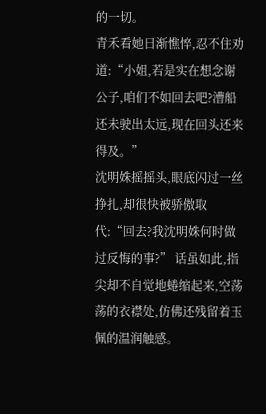的一切。
青禾看她日渐憔悴,忍不住劝道:“小姐,若是实在想念谢公子,咱们不如回去吧?漕船还未驶出太远,现在回头还来得及。”
沈明姝摇摇头,眼底闪过一丝挣扎,却很快被骄傲取代:“回去?我沈明姝何时做过反悔的事?” 话虽如此,指尖却不自觉地蜷缩起来,空荡荡的衣襟处,仿佛还残留着玉佩的温润触感。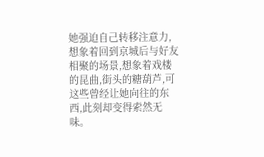她强迫自己转移注意力,想象着回到京城后与好友相聚的场景,想象着戏楼的昆曲,街头的糖葫芦,可这些曾经让她向往的东西,此刻却变得索然无味。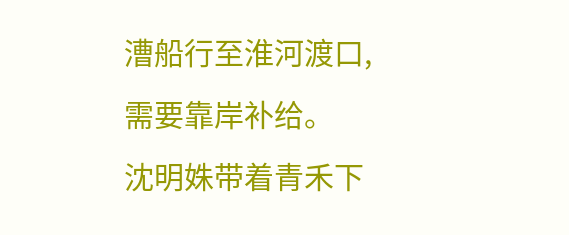漕船行至淮河渡口,需要靠岸补给。
沈明姝带着青禾下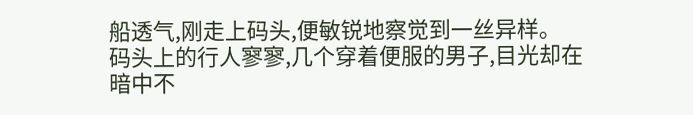船透气,刚走上码头,便敏锐地察觉到一丝异样。
码头上的行人寥寥,几个穿着便服的男子,目光却在暗中不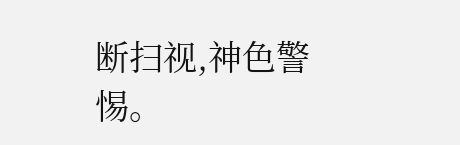断扫视,神色警惕。